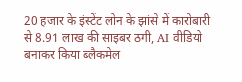20 हजार के इंस्टेंट लोन के झांसे में कारोबारी से 8.91 लाख की साइबर ठगी, AI वीडियो बनाकर किया ब्लैकमेल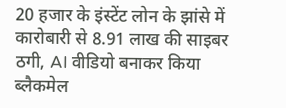20 हजार के इंस्टेंट लोन के झांसे में कारोबारी से 8.91 लाख की साइबर ठगी, AI वीडियो बनाकर किया ब्लैकमेल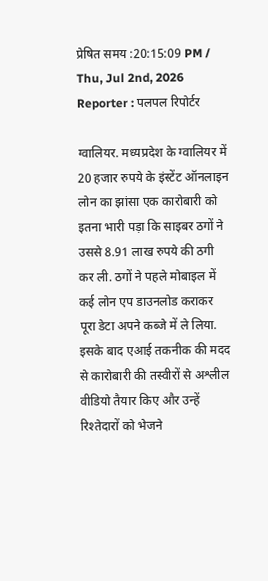प्रेषित समय :20:15:09 PM / Thu, Jul 2nd, 2026
Reporter : पलपल रिपोर्टर

ग्वालियर. मध्यप्रदेश के ग्वालियर में 20 हजार रुपये के इंस्टेंट ऑनलाइन लोन का झांसा एक कारोबारी को इतना भारी पड़ा कि साइबर ठगों ने उससे 8.91 लाख रुपये की ठगी कर ली. ठगों ने पहले मोबाइल में कई लोन एप डाउनलोड कराकर पूरा डेटा अपने कब्जे में ले लिया. इसके बाद एआई तकनीक की मदद से कारोबारी की तस्वीरों से अश्लील वीडियो तैयार किए और उन्हें रिश्तेदारों को भेजने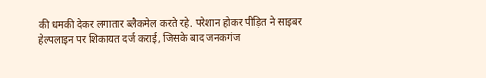की धमकी देकर लगातार ब्लैकमेल करते रहे. परेशान होकर पीड़ित ने साइबर हेल्पलाइन पर शिकायत दर्ज कराई, जिसके बाद जनकगंज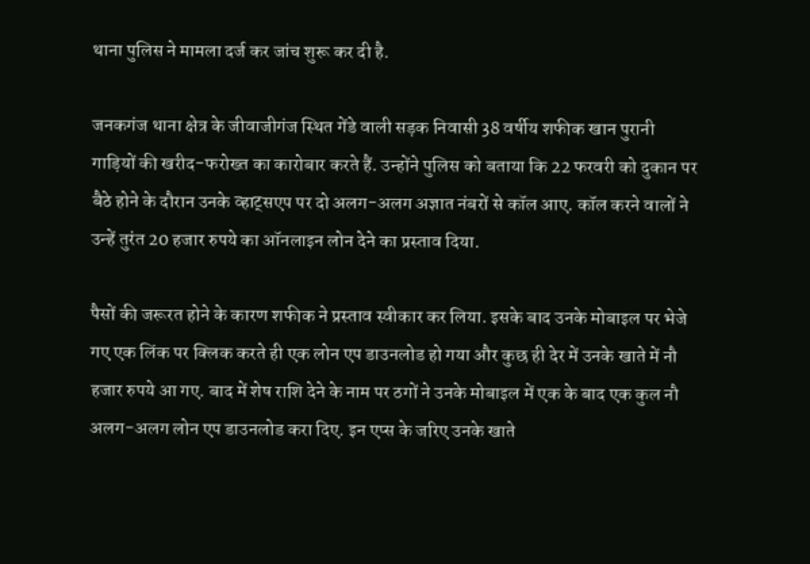थाना पुलिस ने मामला दर्ज कर जांच शुरू कर दी है.

जनकगंज थाना क्षेत्र के जीवाजीगंज स्थित गेंडे वाली सड़क निवासी 38 वर्षीय शफीक खान पुरानी गाड़ियों की खरीद-फरोख्त का कारोबार करते हैं. उन्होंने पुलिस को बताया कि 22 फरवरी को दुकान पर बैठे होने के दौरान उनके व्हाट्सएप पर दो अलग-अलग अज्ञात नंबरों से कॉल आए. कॉल करने वालों ने उन्हें तुरंत 20 हजार रुपये का ऑनलाइन लोन देने का प्रस्ताव दिया.

पैसों की जरूरत होने के कारण शफीक ने प्रस्ताव स्वीकार कर लिया. इसके बाद उनके मोबाइल पर भेजे गए एक लिंक पर क्लिक करते ही एक लोन एप डाउनलोड हो गया और कुछ ही देर में उनके खाते में नौ हजार रुपये आ गए. बाद में शेष राशि देने के नाम पर ठगों ने उनके मोबाइल में एक के बाद एक कुल नौ अलग-अलग लोन एप डाउनलोड करा दिए. इन एप्स के जरिए उनके खाते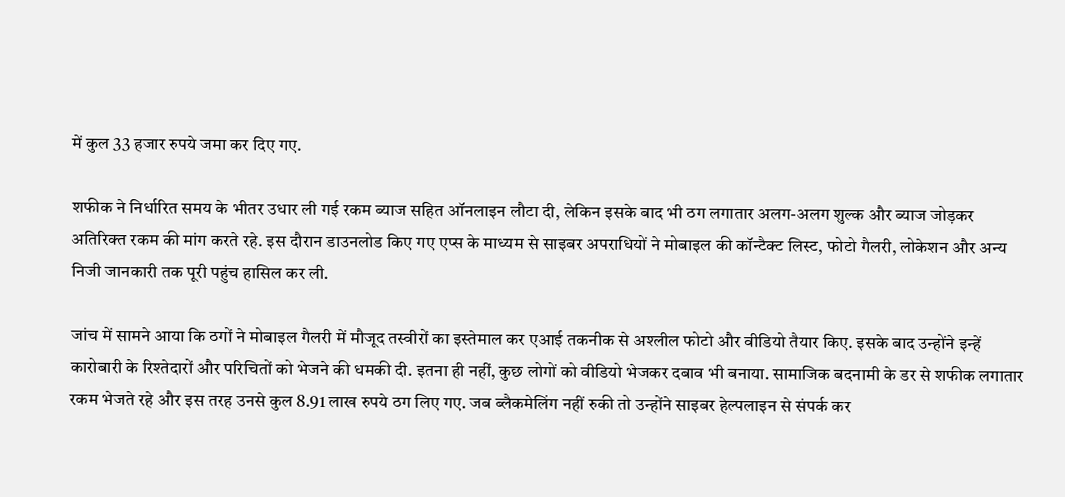में कुल 33 हजार रुपये जमा कर दिए गए.

शफीक ने निर्धारित समय के भीतर उधार ली गई रकम ब्याज सहित ऑनलाइन लौटा दी, लेकिन इसके बाद भी ठग लगातार अलग-अलग शुल्क और ब्याज जोड़कर अतिरिक्त रकम की मांग करते रहे. इस दौरान डाउनलोड किए गए एप्स के माध्यम से साइबर अपराधियों ने मोबाइल की कॉन्टैक्ट लिस्ट, फोटो गैलरी, लोकेशन और अन्य निजी जानकारी तक पूरी पहुंच हासिल कर ली.

जांच में सामने आया कि ठगों ने मोबाइल गैलरी में मौजूद तस्वीरों का इस्तेमाल कर एआई तकनीक से अश्लील फोटो और वीडियो तैयार किए. इसके बाद उन्होंने इन्हें कारोबारी के रिश्तेदारों और परिचितों को भेजने की धमकी दी. इतना ही नहीं, कुछ लोगों को वीडियो भेजकर दबाव भी बनाया. सामाजिक बदनामी के डर से शफीक लगातार रकम भेजते रहे और इस तरह उनसे कुल 8.91 लाख रुपये ठग लिए गए. जब ब्लैकमेलिंग नहीं रुकी तो उन्होंने साइबर हेल्पलाइन से संपर्क कर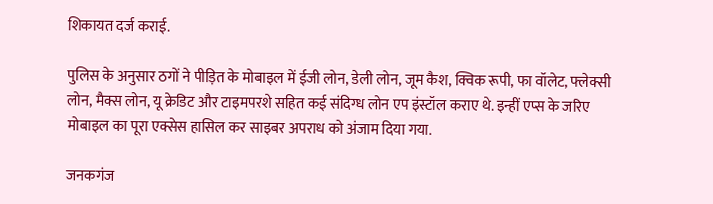शिकायत दर्ज कराई.

पुलिस के अनुसार ठगों ने पीड़ित के मोबाइल में ईजी लोन, डेली लोन, जूम कैश, क्विक रूपी, फा वॉलेट, फ्लेक्सी लोन, मैक्स लोन, यू क्रेडिट और टाइमपरशे सहित कई संदिग्ध लोन एप इंस्टॉल कराए थे. इन्हीं एप्स के जरिए मोबाइल का पूरा एक्सेस हासिल कर साइबर अपराध को अंजाम दिया गया.

जनकगंज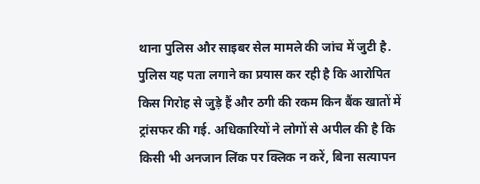थाना पुलिस और साइबर सेल मामले की जांच में जुटी है. पुलिस यह पता लगाने का प्रयास कर रही है कि आरोपित किस गिरोह से जुड़े हैं और ठगी की रकम किन बैंक खातों में ट्रांसफर की गई. अधिकारियों ने लोगों से अपील की है कि किसी भी अनजान लिंक पर क्लिक न करें, बिना सत्यापन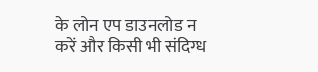के लोन एप डाउनलोड न करें और किसी भी संदिग्ध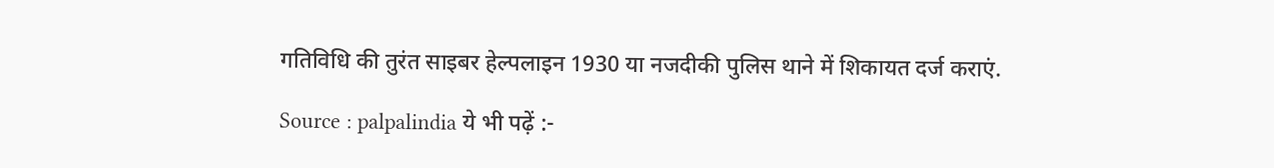गतिविधि की तुरंत साइबर हेल्पलाइन 1930 या नजदीकी पुलिस थाने में शिकायत दर्ज कराएं.

Source : palpalindia ये भी पढ़ें :-